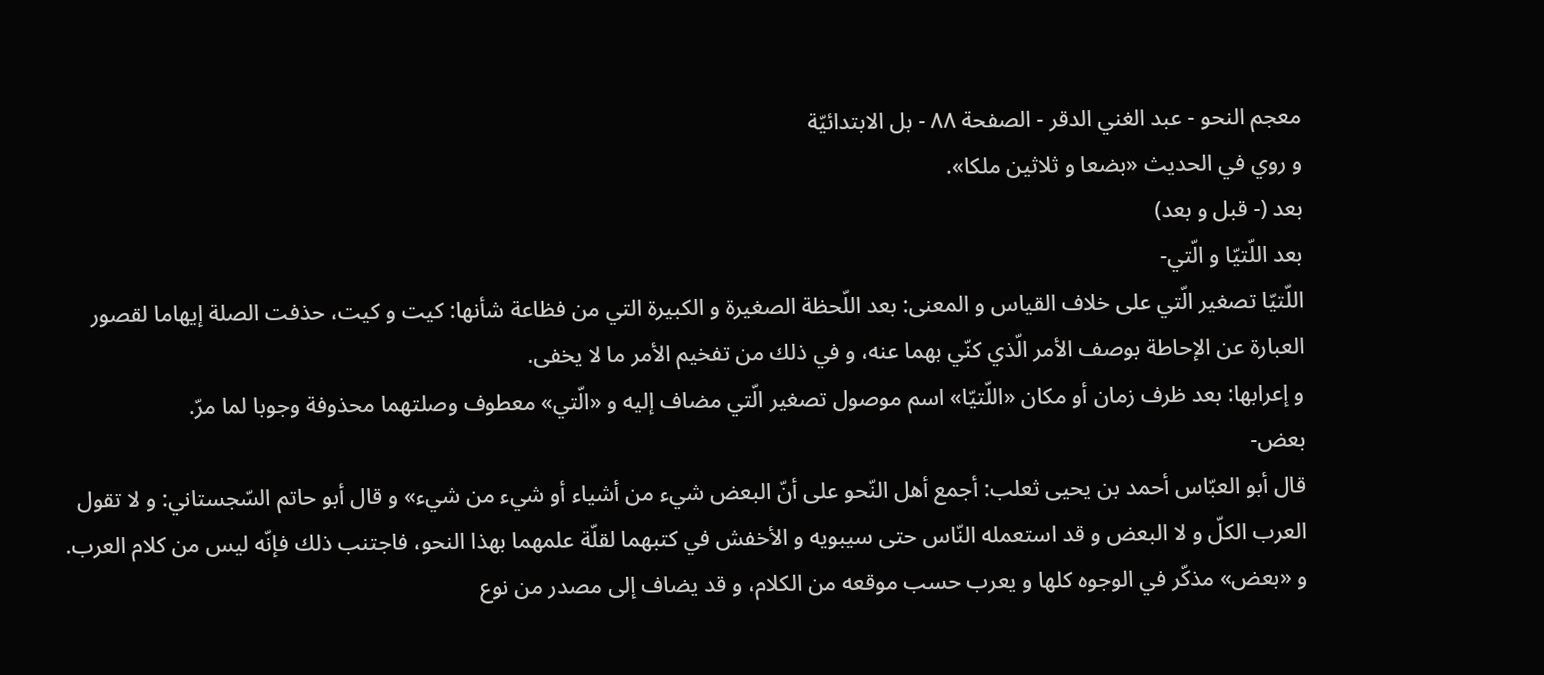معجم النحو - عبد الغني الدقر - الصفحة ٨٨ - بل الابتدائيّة
و روي في الحديث «بضعا و ثلاثين ملكا».
بعد (- قبل و بعد)
بعد اللّتيّا و الّتي-
اللّتيّا تصغير الّتي على خلاف القياس و المعنى: بعد اللّحظة الصغيرة و الكبيرة التي من فظاعة شأنها: كيت و كيت، حذفت الصلة إيهاما لقصور العبارة عن الإحاطة بوصف الأمر الّذي كنّي بهما عنه، و في ذلك من تفخيم الأمر ما لا يخفى.
و إعرابها: بعد ظرف زمان أو مكان «اللّتيّا» اسم موصول تصغير الّتي مضاف إليه و «الّتي» معطوف وصلتهما محذوفة وجوبا لما مرّ.
بعض-
قال أبو العبّاس أحمد بن يحيى ثعلب: أجمع أهل النّحو على أنّ البعض شيء من أشياء أو شيء من شيء» و قال أبو حاتم السّجستاني: و لا تقول العرب الكلّ و لا البعض و قد استعمله النّاس حتى سيبويه و الأخفش في كتبهما لقلّة علمهما بهذا النحو، فاجتنب ذلك فإنّه ليس من كلام العرب.
و «بعض» مذكّر في الوجوه كلها و يعرب حسب موقعه من الكلام، و قد يضاف إلى مصدر من نوع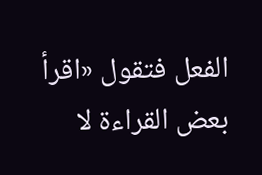الفعل فتقول «اقرأ بعض القراءة لا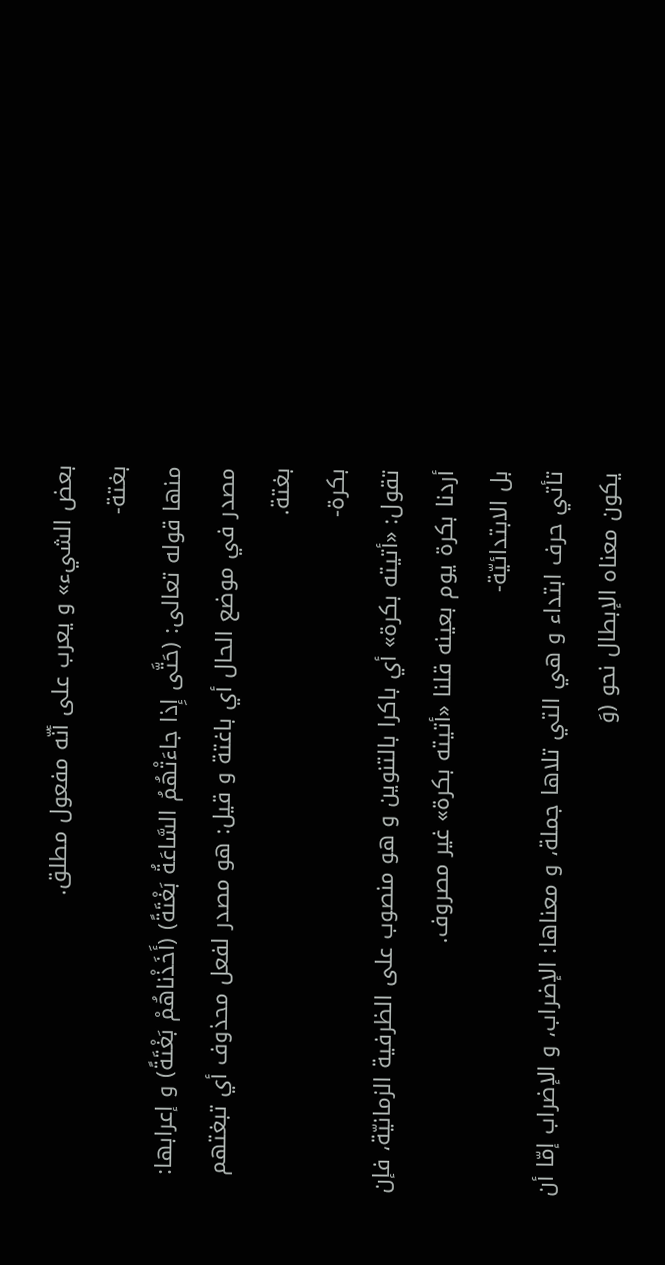بعض الشيء» و يعرب على أنّه مفعول مطلق.
بغتة-
منها قوله تعالى: (حَتَّى إِذا جاءَتْهُمُ السَّاعَةُ بَغْتَةً) (أَخَذْناهُمْ بَغْتَةً) و إعرابها: مصدر في موضع الحال أي باغتة و قيل: هو مصدر لفعل محذوف أي تبغتهم بغتة.
بكرة-
تقول: «أتيته بكرة» أي باكرا بالتنوين و هو منصوب على الظرفية الزمانيّة، فإن أردنا بكرة يوم بعينه قلنا «أتيته بكرة» غير مصروف.
بل الابتدائيّة-
تأتي حرف ابتداء و هي التي تلاها جملة، و معناها: الإضراب، و الإضراب إمّا أن يكون معناه الإبطال نحو (وَ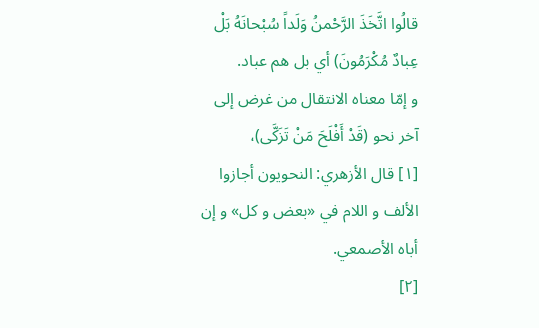قالُوا اتَّخَذَ الرَّحْمنُ وَلَداً سُبْحانَهُ بَلْ عِبادٌ مُكْرَمُونَ) أي بل هم عباد.
و إمّا معناه الانتقال من غرض إلى آخر نحو (قَدْ أَفْلَحَ مَنْ تَزَكَّى)،
[١] قال الأزهري: النحويون أجازوا الألف و اللام في «بعض و كل» و إن أباه الأصمعي.
[٢]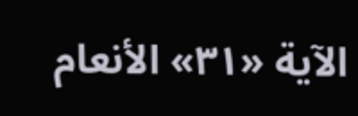الآية «٣١» الأنعام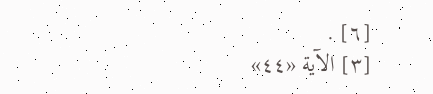[٦] .
[٣] الآية «٤٤»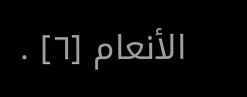الأنعام [٦] .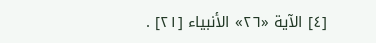[٤] الآية «٢٦» الأنبياء [٢١] .